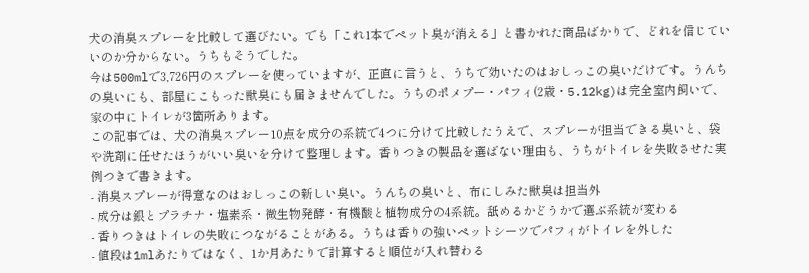犬の消臭スプレーを比較して選びたい。でも「これ1本でペット臭が消える」と書かれた商品ばかりで、どれを信じていいのか分からない。うちもそうでした。
今は500mlで3,726円のスプレーを使っていますが、正直に言うと、うちで効いたのはおしっこの臭いだけです。うんちの臭いにも、部屋にこもった獣臭にも届きませんでした。うちのポメプー・パフィ(2歳・5.12kg)は完全室内飼いで、家の中にトイレが3箇所あります。
この記事では、犬の消臭スプレー10点を成分の系統で4つに分けて比較したうえで、スプレーが担当できる臭いと、袋や洗剤に任せたほうがいい臭いを分けて整理します。香りつきの製品を選ばない理由も、うちがトイレを失敗させた実例つきで書きます。
- 消臭スプレーが得意なのはおしっこの新しい臭い。うんちの臭いと、布にしみた獣臭は担当外
- 成分は銀とプラチナ・塩素系・微生物発酵・有機酸と植物成分の4系統。舐めるかどうかで選ぶ系統が変わる
- 香りつきはトイレの失敗につながることがある。うちは香りの強いペットシーツでパフィがトイレを外した
- 値段は1mlあたりではなく、1か月あたりで計算すると順位が入れ替わる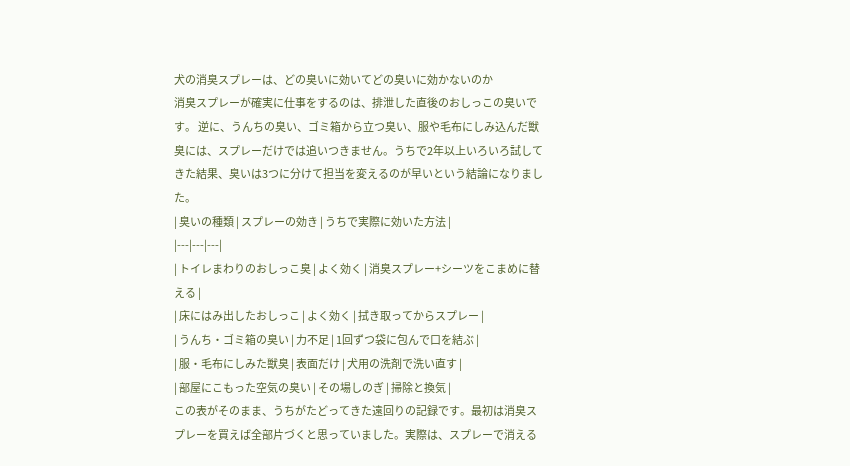犬の消臭スプレーは、どの臭いに効いてどの臭いに効かないのか
消臭スプレーが確実に仕事をするのは、排泄した直後のおしっこの臭いです。 逆に、うんちの臭い、ゴミ箱から立つ臭い、服や毛布にしみ込んだ獣臭には、スプレーだけでは追いつきません。うちで2年以上いろいろ試してきた結果、臭いは3つに分けて担当を変えるのが早いという結論になりました。
| 臭いの種類 | スプレーの効き | うちで実際に効いた方法 |
|---|---|---|
| トイレまわりのおしっこ臭 | よく効く | 消臭スプレー+シーツをこまめに替える |
| 床にはみ出したおしっこ | よく効く | 拭き取ってからスプレー |
| うんち・ゴミ箱の臭い | 力不足 | 1回ずつ袋に包んで口を結ぶ |
| 服・毛布にしみた獣臭 | 表面だけ | 犬用の洗剤で洗い直す |
| 部屋にこもった空気の臭い | その場しのぎ | 掃除と換気 |
この表がそのまま、うちがたどってきた遠回りの記録です。最初は消臭スプレーを買えば全部片づくと思っていました。実際は、スプレーで消える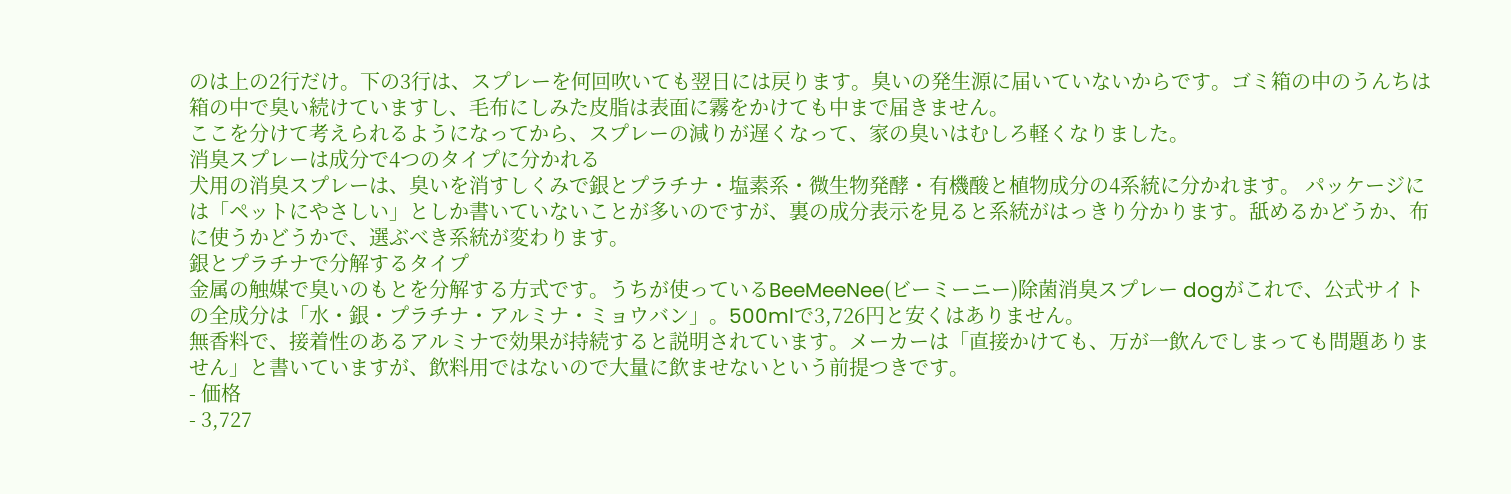のは上の2行だけ。下の3行は、スプレーを何回吹いても翌日には戻ります。臭いの発生源に届いていないからです。ゴミ箱の中のうんちは箱の中で臭い続けていますし、毛布にしみた皮脂は表面に霧をかけても中まで届きません。
ここを分けて考えられるようになってから、スプレーの減りが遅くなって、家の臭いはむしろ軽くなりました。
消臭スプレーは成分で4つのタイプに分かれる
犬用の消臭スプレーは、臭いを消すしくみで銀とプラチナ・塩素系・微生物発酵・有機酸と植物成分の4系統に分かれます。 パッケージには「ペットにやさしい」としか書いていないことが多いのですが、裏の成分表示を見ると系統がはっきり分かります。舐めるかどうか、布に使うかどうかで、選ぶべき系統が変わります。
銀とプラチナで分解するタイプ
金属の触媒で臭いのもとを分解する方式です。うちが使っているBeeMeeNee(ビーミーニー)除菌消臭スプレー dogがこれで、公式サイトの全成分は「水・銀・プラチナ・アルミナ・ミョウバン」。500mlで3,726円と安くはありません。
無香料で、接着性のあるアルミナで効果が持続すると説明されています。メーカーは「直接かけても、万が一飲んでしまっても問題ありません」と書いていますが、飲料用ではないので大量に飲ませないという前提つきです。
- 価格
- 3,727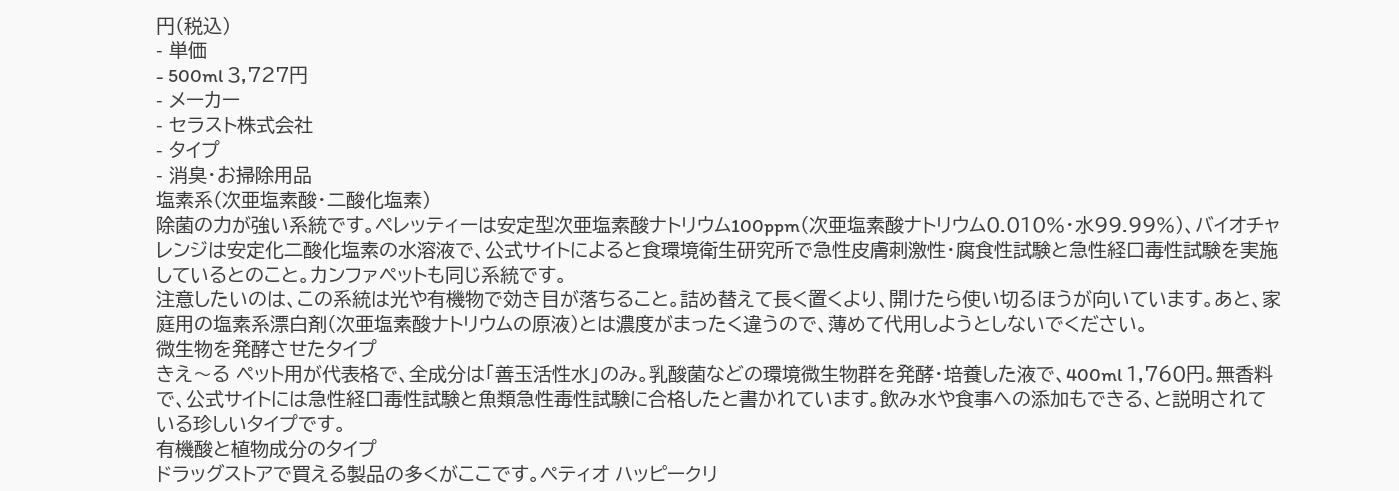円(税込)
- 単価
- 500ml 3,727円
- メーカー
- セラスト株式会社
- タイプ
- 消臭・お掃除用品
塩素系(次亜塩素酸・二酸化塩素)
除菌の力が強い系統です。ペレッティーは安定型次亜塩素酸ナトリウム100ppm(次亜塩素酸ナトリウム0.010%・水99.99%)、バイオチャレンジは安定化二酸化塩素の水溶液で、公式サイトによると食環境衛生研究所で急性皮膚刺激性・腐食性試験と急性経口毒性試験を実施しているとのこと。カンファペットも同じ系統です。
注意したいのは、この系統は光や有機物で効き目が落ちること。詰め替えて長く置くより、開けたら使い切るほうが向いています。あと、家庭用の塩素系漂白剤(次亜塩素酸ナトリウムの原液)とは濃度がまったく違うので、薄めて代用しようとしないでください。
微生物を発酵させたタイプ
きえ〜る ペット用が代表格で、全成分は「善玉活性水」のみ。乳酸菌などの環境微生物群を発酵・培養した液で、400ml 1,760円。無香料で、公式サイトには急性経口毒性試験と魚類急性毒性試験に合格したと書かれています。飲み水や食事への添加もできる、と説明されている珍しいタイプです。
有機酸と植物成分のタイプ
ドラッグストアで買える製品の多くがここです。ペティオ ハッピークリ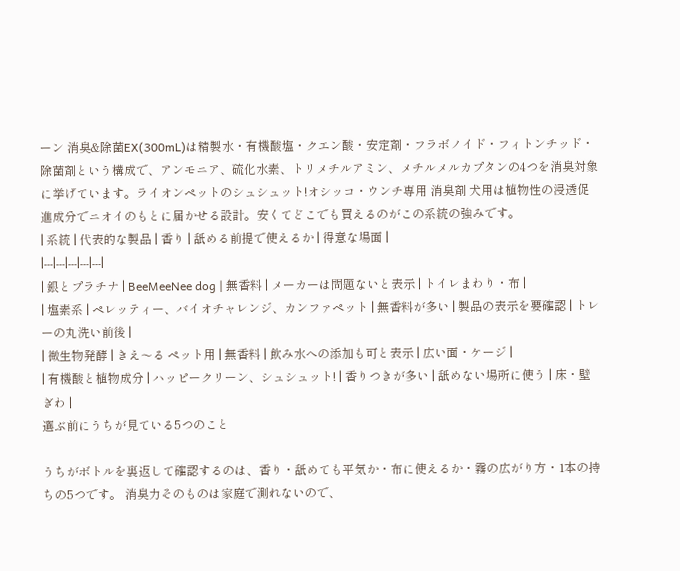ーン 消臭&除菌EX(300mL)は精製水・有機酸塩・クエン酸・安定剤・フラボノイド・フィトンチッド・除菌剤という構成で、アンモニア、硫化水素、トリメチルアミン、メチルメルカプタンの4つを消臭対象に挙げています。ライオンペットのシュシュット!オシッコ・ウンチ専用 消臭剤 犬用は植物性の浸透促進成分でニオイのもとに届かせる設計。安くてどこでも買えるのがこの系統の強みです。
| 系統 | 代表的な製品 | 香り | 舐める前提で使えるか | 得意な場面 |
|---|---|---|---|---|
| 銀とプラチナ | BeeMeeNee dog | 無香料 | メーカーは問題ないと表示 | トイレまわり・布 |
| 塩素系 | ペレッティー、バイオチャレンジ、カンファペット | 無香料が多い | 製品の表示を要確認 | トレーの丸洗い前後 |
| 微生物発酵 | きえ〜る ペット用 | 無香料 | 飲み水への添加も可と表示 | 広い面・ケージ |
| 有機酸と植物成分 | ハッピークリーン、シュシュット! | 香りつきが多い | 舐めない場所に使う | 床・壁ぎわ |
選ぶ前にうちが見ている5つのこと

うちがボトルを裏返して確認するのは、香り・舐めても平気か・布に使えるか・霧の広がり方・1本の持ちの5つです。 消臭力そのものは家庭で測れないので、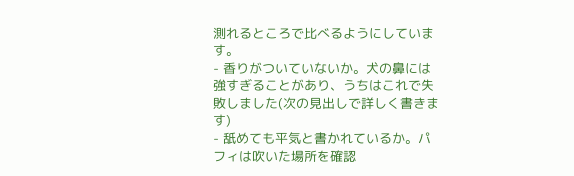測れるところで比べるようにしています。
- 香りがついていないか。犬の鼻には強すぎることがあり、うちはこれで失敗しました(次の見出しで詳しく書きます)
- 舐めても平気と書かれているか。パフィは吹いた場所を確認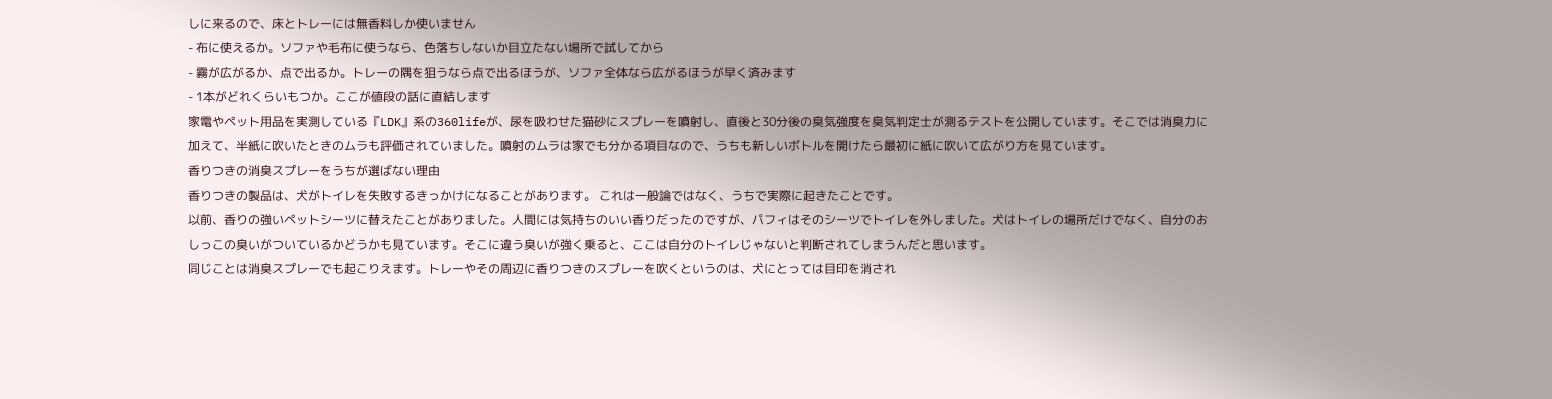しに来るので、床とトレーには無香料しか使いません
- 布に使えるか。ソファや毛布に使うなら、色落ちしないか目立たない場所で試してから
- 霧が広がるか、点で出るか。トレーの隅を狙うなら点で出るほうが、ソファ全体なら広がるほうが早く済みます
- 1本がどれくらいもつか。ここが値段の話に直結します
家電やペット用品を実測している『LDK』系の360lifeが、尿を吸わせた猫砂にスプレーを噴射し、直後と30分後の臭気強度を臭気判定士が測るテストを公開しています。そこでは消臭力に加えて、半紙に吹いたときのムラも評価されていました。噴射のムラは家でも分かる項目なので、うちも新しいボトルを開けたら最初に紙に吹いて広がり方を見ています。
香りつきの消臭スプレーをうちが選ばない理由
香りつきの製品は、犬がトイレを失敗するきっかけになることがあります。 これは一般論ではなく、うちで実際に起きたことです。
以前、香りの強いペットシーツに替えたことがありました。人間には気持ちのいい香りだったのですが、パフィはそのシーツでトイレを外しました。犬はトイレの場所だけでなく、自分のおしっこの臭いがついているかどうかも見ています。そこに違う臭いが強く乗ると、ここは自分のトイレじゃないと判断されてしまうんだと思います。
同じことは消臭スプレーでも起こりえます。トレーやその周辺に香りつきのスプレーを吹くというのは、犬にとっては目印を消され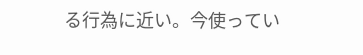る行為に近い。今使ってい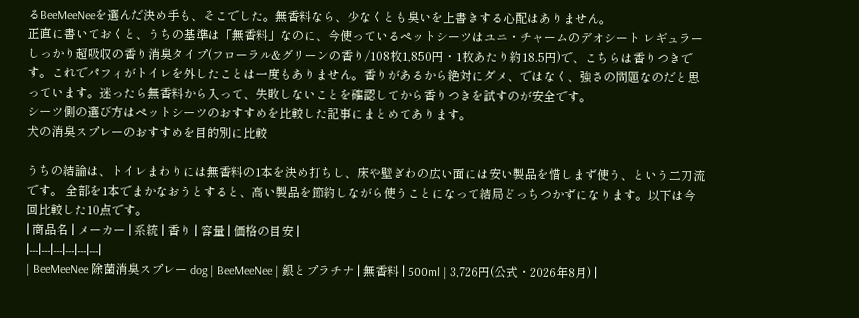るBeeMeeNeeを選んだ決め手も、そこでした。無香料なら、少なくとも臭いを上書きする心配はありません。
正直に書いておくと、うちの基準は「無香料」なのに、今使っているペットシーツはユニ・チャームのデオシート レギュラー しっかり超吸収の香り消臭タイプ(フローラル&グリーンの香り/108枚1,850円・1枚あたり約18.5円)で、こちらは香りつきです。これでパフィがトイレを外したことは一度もありません。香りがあるから絶対にダメ、ではなく、強さの問題なのだと思っています。迷ったら無香料から入って、失敗しないことを確認してから香りつきを試すのが安全です。
シーツ側の選び方はペットシーツのおすすめを比較した記事にまとめてあります。
犬の消臭スプレーのおすすめを目的別に比較

うちの結論は、トイレまわりには無香料の1本を決め打ちし、床や壁ぎわの広い面には安い製品を惜しまず使う、という二刀流です。 全部を1本でまかなおうとすると、高い製品を節約しながら使うことになって結局どっちつかずになります。以下は今回比較した10点です。
| 商品名 | メーカー | 系統 | 香り | 容量 | 価格の目安 |
|---|---|---|---|---|---|
| BeeMeeNee 除菌消臭スプレー dog | BeeMeeNee | 銀とプラチナ | 無香料 | 500ml | 3,726円(公式・2026年8月) |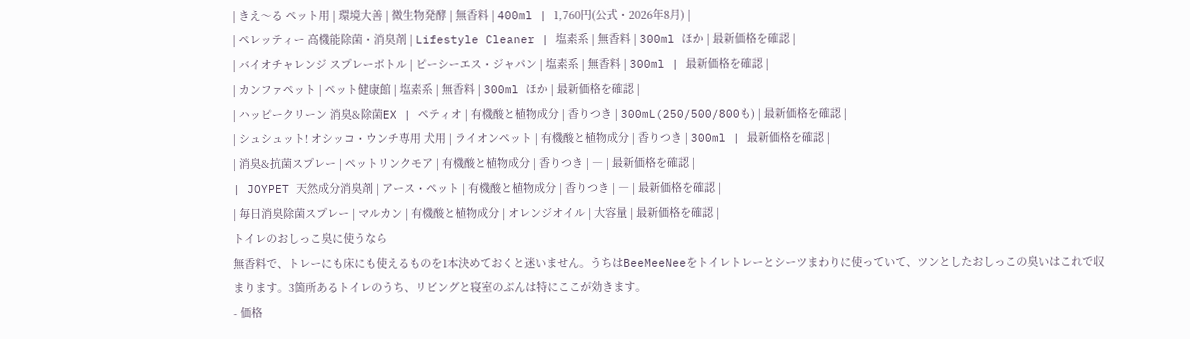| きえ〜る ペット用 | 環境大善 | 微生物発酵 | 無香料 | 400ml | 1,760円(公式・2026年8月) |
| ペレッティー 高機能除菌・消臭剤 | Lifestyle Cleaner | 塩素系 | 無香料 | 300ml ほか | 最新価格を確認 |
| バイオチャレンジ スプレーボトル | ピーシーエス・ジャパン | 塩素系 | 無香料 | 300ml | 最新価格を確認 |
| カンファペット | ペット健康館 | 塩素系 | 無香料 | 300ml ほか | 最新価格を確認 |
| ハッピークリーン 消臭&除菌EX | ペティオ | 有機酸と植物成分 | 香りつき | 300mL(250/500/800も) | 最新価格を確認 |
| シュシュット! オシッコ・ウンチ専用 犬用 | ライオンペット | 有機酸と植物成分 | 香りつき | 300ml | 最新価格を確認 |
| 消臭&抗菌スプレー | ペットリンクモア | 有機酸と植物成分 | 香りつき | ― | 最新価格を確認 |
| JOYPET 天然成分消臭剤 | アース・ペット | 有機酸と植物成分 | 香りつき | ― | 最新価格を確認 |
| 毎日消臭除菌スプレー | マルカン | 有機酸と植物成分 | オレンジオイル | 大容量 | 最新価格を確認 |
トイレのおしっこ臭に使うなら
無香料で、トレーにも床にも使えるものを1本決めておくと迷いません。うちはBeeMeeNeeをトイレトレーとシーツまわりに使っていて、ツンとしたおしっこの臭いはこれで収まります。3箇所あるトイレのうち、リビングと寝室のぶんは特にここが効きます。
- 価格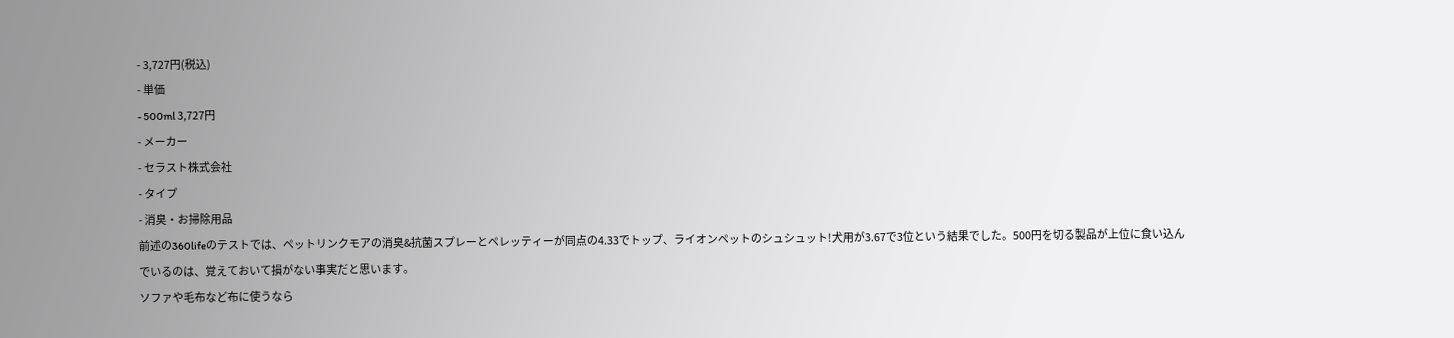- 3,727円(税込)
- 単価
- 500ml 3,727円
- メーカー
- セラスト株式会社
- タイプ
- 消臭・お掃除用品
前述の360lifeのテストでは、ペットリンクモアの消臭&抗菌スプレーとペレッティーが同点の4.33でトップ、ライオンペットのシュシュット!犬用が3.67で3位という結果でした。500円を切る製品が上位に食い込んでいるのは、覚えておいて損がない事実だと思います。
ソファや毛布など布に使うなら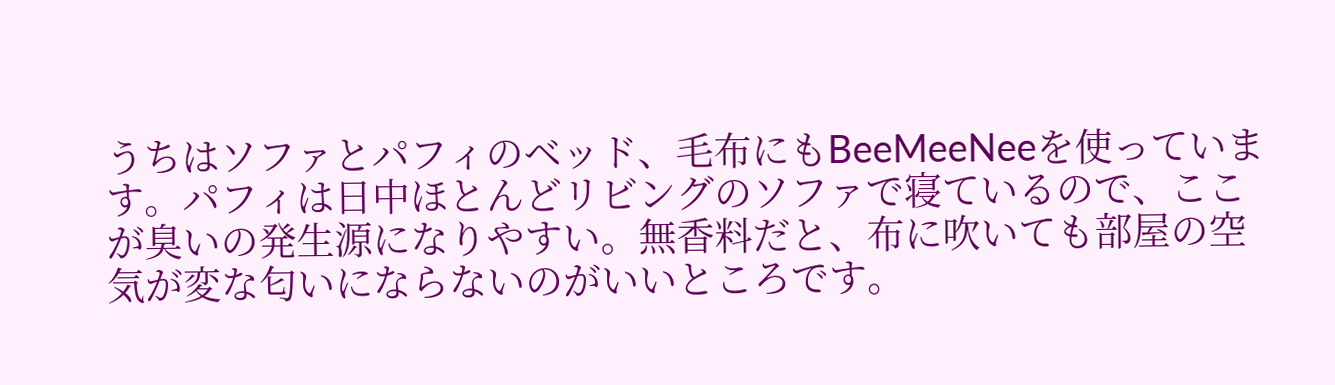うちはソファとパフィのベッド、毛布にもBeeMeeNeeを使っています。パフィは日中ほとんどリビングのソファで寝ているので、ここが臭いの発生源になりやすい。無香料だと、布に吹いても部屋の空気が変な匂いにならないのがいいところです。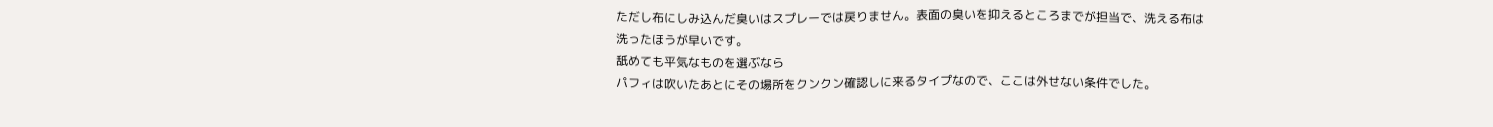ただし布にしみ込んだ臭いはスプレーでは戻りません。表面の臭いを抑えるところまでが担当で、洗える布は洗ったほうが早いです。
舐めても平気なものを選ぶなら
パフィは吹いたあとにその場所をクンクン確認しに来るタイプなので、ここは外せない条件でした。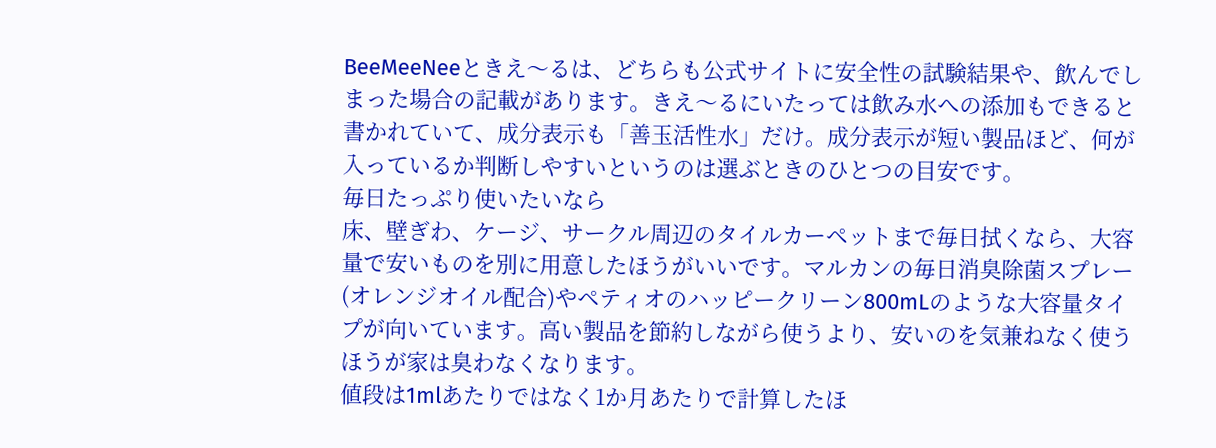BeeMeeNeeときえ〜るは、どちらも公式サイトに安全性の試験結果や、飲んでしまった場合の記載があります。きえ〜るにいたっては飲み水への添加もできると書かれていて、成分表示も「善玉活性水」だけ。成分表示が短い製品ほど、何が入っているか判断しやすいというのは選ぶときのひとつの目安です。
毎日たっぷり使いたいなら
床、壁ぎわ、ケージ、サークル周辺のタイルカーペットまで毎日拭くなら、大容量で安いものを別に用意したほうがいいです。マルカンの毎日消臭除菌スプレー(オレンジオイル配合)やペティオのハッピークリーン800mLのような大容量タイプが向いています。高い製品を節約しながら使うより、安いのを気兼ねなく使うほうが家は臭わなくなります。
値段は1mlあたりではなく1か月あたりで計算したほ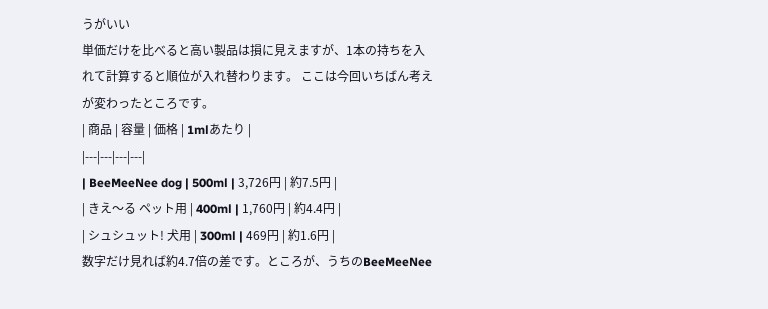うがいい
単価だけを比べると高い製品は損に見えますが、1本の持ちを入れて計算すると順位が入れ替わります。 ここは今回いちばん考えが変わったところです。
| 商品 | 容量 | 価格 | 1mlあたり |
|---|---|---|---|
| BeeMeeNee dog | 500ml | 3,726円 | 約7.5円 |
| きえ〜る ペット用 | 400ml | 1,760円 | 約4.4円 |
| シュシュット! 犬用 | 300ml | 469円 | 約1.6円 |
数字だけ見れば約4.7倍の差です。ところが、うちのBeeMeeNee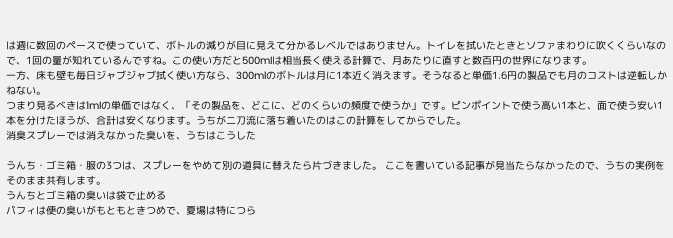は週に数回のペースで使っていて、ボトルの減りが目に見えて分かるレベルではありません。トイレを拭いたときとソファまわりに吹くくらいなので、1回の量が知れているんですね。この使い方だと500mlは相当長く使える計算で、月あたりに直すと数百円の世界になります。
一方、床も壁も毎日ジャブジャブ拭く使い方なら、300mlのボトルは月に1本近く消えます。そうなると単価1.6円の製品でも月のコストは逆転しかねない。
つまり見るべきは1mlの単価ではなく、「その製品を、どこに、どのくらいの頻度で使うか」です。ピンポイントで使う高い1本と、面で使う安い1本を分けたほうが、合計は安くなります。うちが二刀流に落ち着いたのはこの計算をしてからでした。
消臭スプレーでは消えなかった臭いを、うちはこうした

うんち・ゴミ箱・服の3つは、スプレーをやめて別の道具に替えたら片づきました。 ここを書いている記事が見当たらなかったので、うちの実例をそのまま共有します。
うんちとゴミ箱の臭いは袋で止める
パフィは便の臭いがもともときつめで、夏場は特につら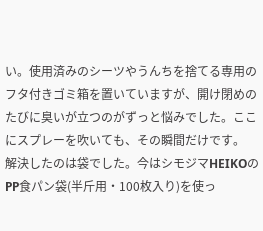い。使用済みのシーツやうんちを捨てる専用のフタ付きゴミ箱を置いていますが、開け閉めのたびに臭いが立つのがずっと悩みでした。ここにスプレーを吹いても、その瞬間だけです。
解決したのは袋でした。今はシモジマHEIKOのPP食パン袋(半斤用・100枚入り)を使っ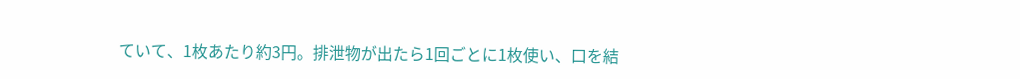ていて、1枚あたり約3円。排泄物が出たら1回ごとに1枚使い、口を結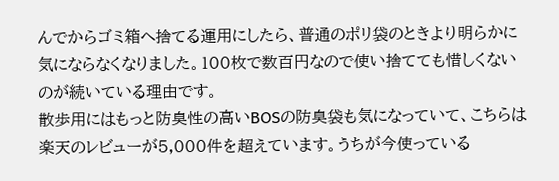んでからゴミ箱へ捨てる運用にしたら、普通のポリ袋のときより明らかに気にならなくなりました。100枚で数百円なので使い捨てても惜しくないのが続いている理由です。
散歩用にはもっと防臭性の高いBOSの防臭袋も気になっていて、こちらは楽天のレビューが5,000件を超えています。うちが今使っている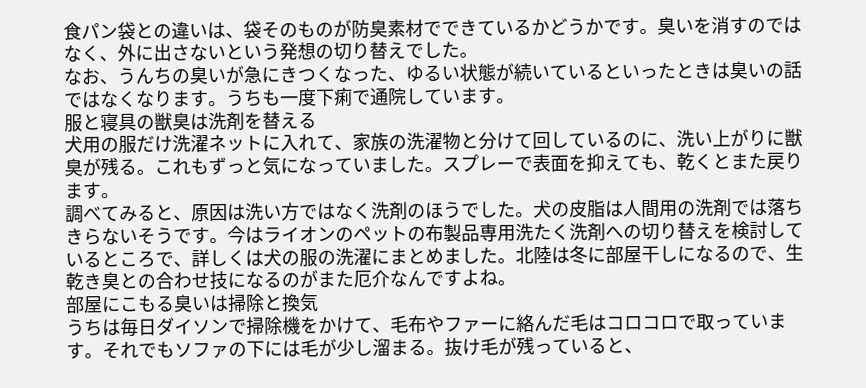食パン袋との違いは、袋そのものが防臭素材でできているかどうかです。臭いを消すのではなく、外に出さないという発想の切り替えでした。
なお、うんちの臭いが急にきつくなった、ゆるい状態が続いているといったときは臭いの話ではなくなります。うちも一度下痢で通院しています。
服と寝具の獣臭は洗剤を替える
犬用の服だけ洗濯ネットに入れて、家族の洗濯物と分けて回しているのに、洗い上がりに獣臭が残る。これもずっと気になっていました。スプレーで表面を抑えても、乾くとまた戻ります。
調べてみると、原因は洗い方ではなく洗剤のほうでした。犬の皮脂は人間用の洗剤では落ちきらないそうです。今はライオンのペットの布製品専用洗たく洗剤への切り替えを検討しているところで、詳しくは犬の服の洗濯にまとめました。北陸は冬に部屋干しになるので、生乾き臭との合わせ技になるのがまた厄介なんですよね。
部屋にこもる臭いは掃除と換気
うちは毎日ダイソンで掃除機をかけて、毛布やファーに絡んだ毛はコロコロで取っています。それでもソファの下には毛が少し溜まる。抜け毛が残っていると、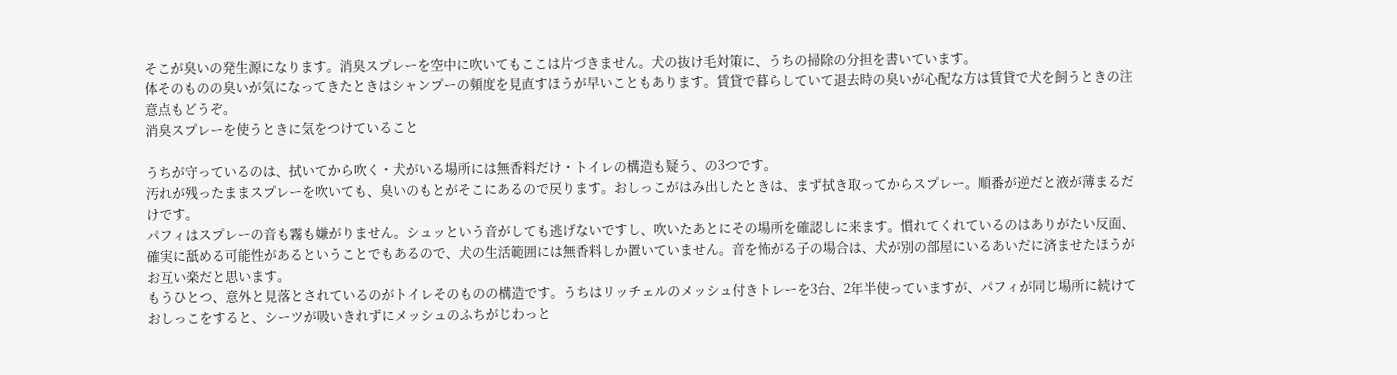そこが臭いの発生源になります。消臭スプレーを空中に吹いてもここは片づきません。犬の抜け毛対策に、うちの掃除の分担を書いています。
体そのものの臭いが気になってきたときはシャンプーの頻度を見直すほうが早いこともあります。賃貸で暮らしていて退去時の臭いが心配な方は賃貸で犬を飼うときの注意点もどうぞ。
消臭スプレーを使うときに気をつけていること

うちが守っているのは、拭いてから吹く・犬がいる場所には無香料だけ・トイレの構造も疑う、の3つです。
汚れが残ったままスプレーを吹いても、臭いのもとがそこにあるので戻ります。おしっこがはみ出したときは、まず拭き取ってからスプレー。順番が逆だと液が薄まるだけです。
パフィはスプレーの音も霧も嫌がりません。シュッという音がしても逃げないですし、吹いたあとにその場所を確認しに来ます。慣れてくれているのはありがたい反面、確実に舐める可能性があるということでもあるので、犬の生活範囲には無香料しか置いていません。音を怖がる子の場合は、犬が別の部屋にいるあいだに済ませたほうがお互い楽だと思います。
もうひとつ、意外と見落とされているのがトイレそのものの構造です。うちはリッチェルのメッシュ付きトレーを3台、2年半使っていますが、パフィが同じ場所に続けておしっこをすると、シーツが吸いきれずにメッシュのふちがじわっと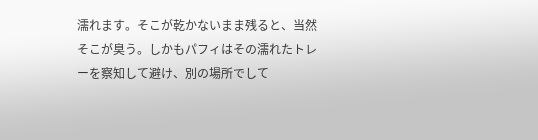濡れます。そこが乾かないまま残ると、当然そこが臭う。しかもパフィはその濡れたトレーを察知して避け、別の場所でして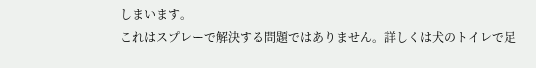しまいます。
これはスプレーで解決する問題ではありません。詳しくは犬のトイレで足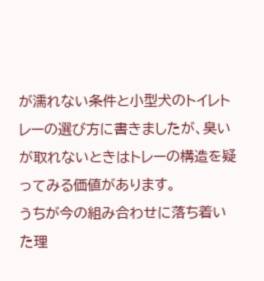が濡れない条件と小型犬のトイレトレーの選び方に書きましたが、臭いが取れないときはトレーの構造を疑ってみる価値があります。
うちが今の組み合わせに落ち着いた理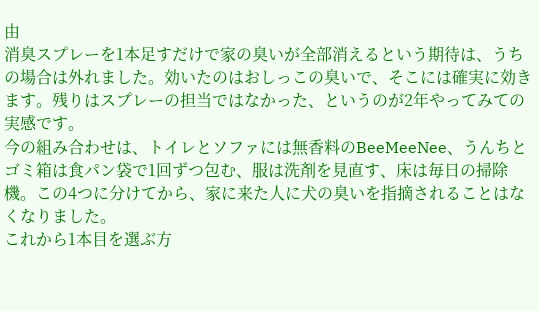由
消臭スプレーを1本足すだけで家の臭いが全部消えるという期待は、うちの場合は外れました。効いたのはおしっこの臭いで、そこには確実に効きます。残りはスプレーの担当ではなかった、というのが2年やってみての実感です。
今の組み合わせは、トイレとソファには無香料のBeeMeeNee、うんちとゴミ箱は食パン袋で1回ずつ包む、服は洗剤を見直す、床は毎日の掃除機。この4つに分けてから、家に来た人に犬の臭いを指摘されることはなくなりました。
これから1本目を選ぶ方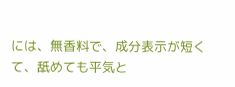には、無香料で、成分表示が短くて、舐めても平気と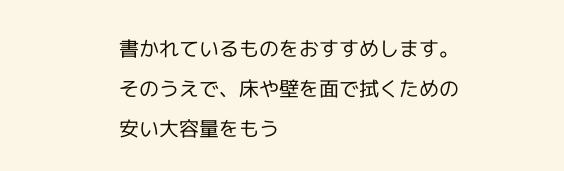書かれているものをおすすめします。そのうえで、床や壁を面で拭くための安い大容量をもう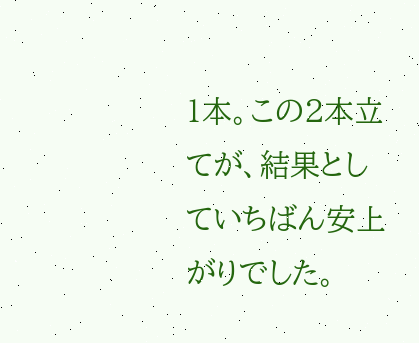1本。この2本立てが、結果としていちばん安上がりでした。